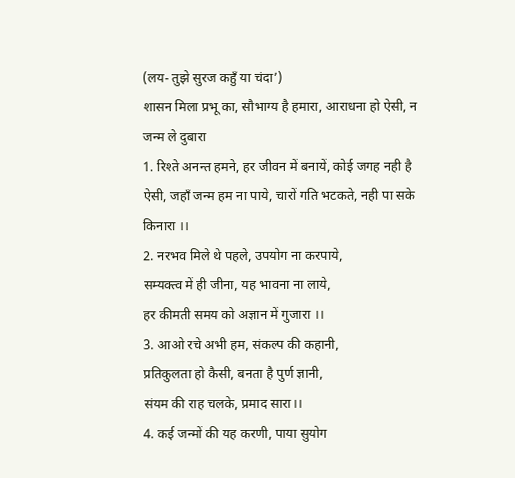(लय- तुझे सुरज कहुँ या चंदा’)
शासन मिला प्रभू का, सौभाग्य है हमारा, आराधना हो ऐसी, न जन्म ले दुबारा
1. रिश्ते अनन्त हमने, हर जीवन में बनायें, कोई जगह नही है ऐसी, जहाँ जन्म हम ना पाये, चारों गति भटकते, नही पा सके किनारा ।।
2. नरभव मिले थे पहले, उपयोग ना करपाये,
सम्यक्त्व में ही जीना, यह भावना ना लाये,
हर कीमती समय को अज्ञान में गुजारा ।।
3. आओ रचे अभी हम, संकल्प की कहानी,
प्रतिकुलता हो कैसी, बनता है पुर्ण ज्ञानी,
संयम की राह चलके, प्रमाद सारा।।
4. कई जन्मों की यह करणी, पाया सुयोग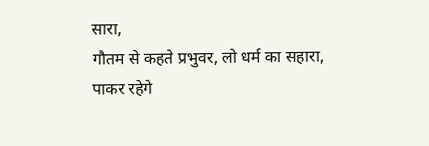सारा,
गौतम से कहते प्रभुवर, लो धर्म का सहारा,
पाकर रहेगे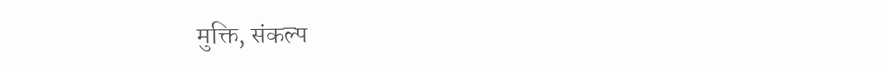मुक्ति, संकल्प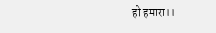हो हमारा।।